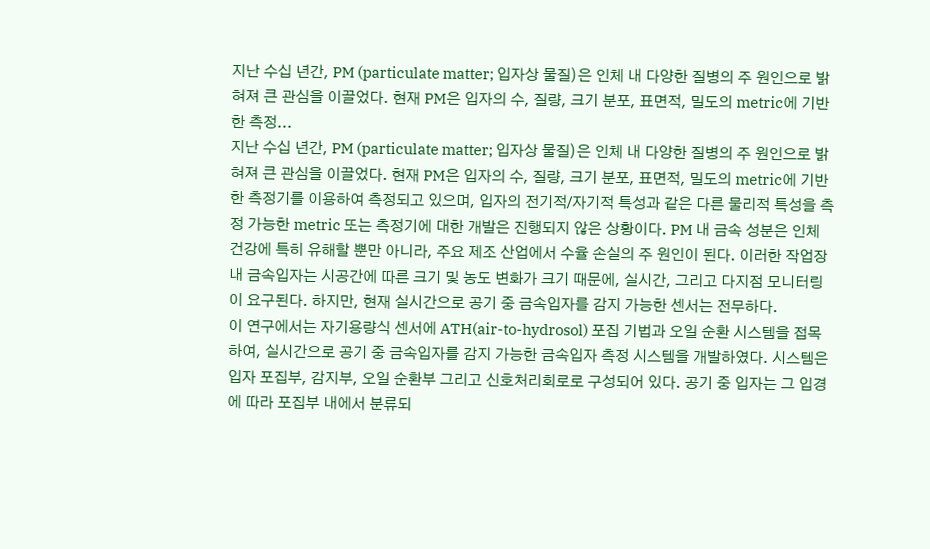지난 수십 년간, PM (particulate matter; 입자상 물질)은 인체 내 다양한 질병의 주 원인으로 밝혀져 큰 관심을 이끌었다. 현재 PM은 입자의 수, 질량, 크기 분포, 표면적, 밀도의 metric에 기반한 측정...
지난 수십 년간, PM (particulate matter; 입자상 물질)은 인체 내 다양한 질병의 주 원인으로 밝혀져 큰 관심을 이끌었다. 현재 PM은 입자의 수, 질량, 크기 분포, 표면적, 밀도의 metric에 기반한 측정기를 이용하여 측정되고 있으며, 입자의 전기적/자기적 특성과 같은 다른 물리적 특성을 측정 가능한 metric 또는 측정기에 대한 개발은 진행되지 않은 상황이다. PM 내 금속 성분은 인체 건강에 특히 유해할 뿐만 아니라, 주요 제조 산업에서 수율 손실의 주 원인이 된다. 이러한 작업장 내 금속입자는 시공간에 따른 크기 및 농도 변화가 크기 때문에, 실시간, 그리고 다지점 모니터링이 요구된다. 하지만, 현재 실시간으로 공기 중 금속입자를 감지 가능한 센서는 전무하다.
이 연구에서는 자기용량식 센서에 ATH(air-to-hydrosol) 포집 기법과 오일 순환 시스템을 접목하여, 실시간으로 공기 중 금속입자를 감지 가능한 금속입자 측정 시스템을 개발하였다. 시스템은 입자 포집부, 감지부, 오일 순환부 그리고 신호처리회로로 구성되어 있다. 공기 중 입자는 그 입경에 따라 포집부 내에서 분류되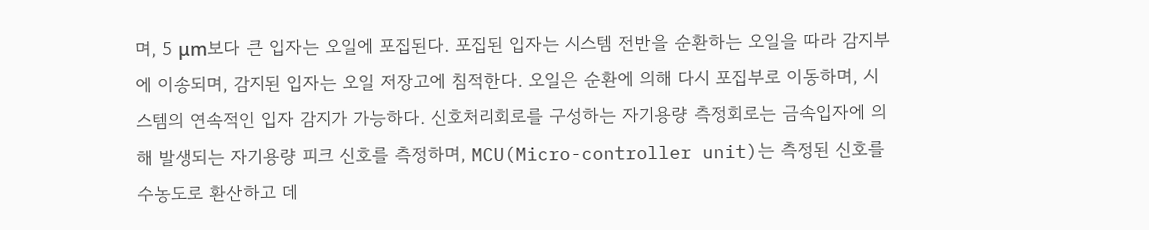며, 5 μm보다 큰 입자는 오일에 포집된다. 포집된 입자는 시스템 전반을 순환하는 오일을 따라 감지부에 이송되며, 감지된 입자는 오일 저장고에 침적한다. 오일은 순환에 의해 다시 포집부로 이동하며, 시스템의 연속적인 입자 감지가 가능하다. 신호처리회로를 구성하는 자기용량 측정회로는 금속입자에 의해 발생되는 자기용량 피크 신호를 측정하며, MCU(Micro-controller unit)는 측정된 신호를 수농도로 환산하고 데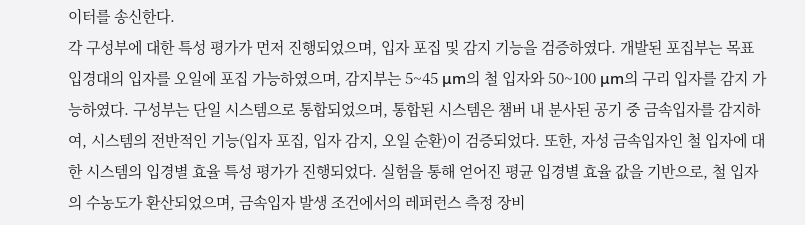이터를 송신한다.
각 구성부에 대한 특성 평가가 먼저 진행되었으며, 입자 포집 및 감지 기능을 검증하였다. 개발된 포집부는 목표 입경대의 입자를 오일에 포집 가능하였으며, 감지부는 5~45 μm의 철 입자와 50~100 μm의 구리 입자를 감지 가능하였다. 구성부는 단일 시스템으로 통합되었으며, 통합된 시스템은 챔버 내 분사된 공기 중 금속입자를 감지하여, 시스템의 전반적인 기능(입자 포집, 입자 감지, 오일 순환)이 검증되었다. 또한, 자성 금속입자인 철 입자에 대한 시스템의 입경별 효율 특성 평가가 진행되었다. 실험을 통해 얻어진 평균 입경별 효율 값을 기반으로, 철 입자의 수농도가 환산되었으며, 금속입자 발생 조건에서의 레퍼런스 측정 장비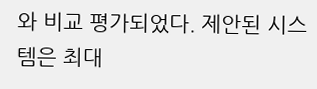와 비교 평가되었다. 제안된 시스템은 최대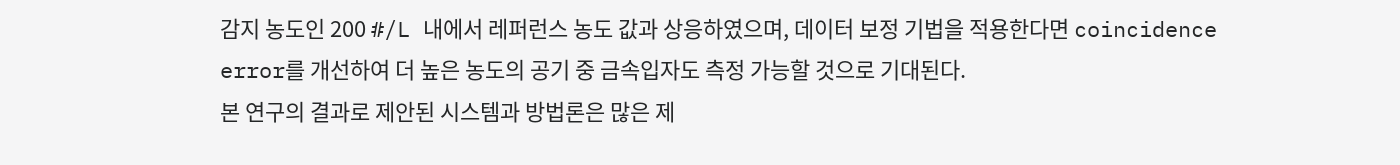감지 농도인 200 #/L 내에서 레퍼런스 농도 값과 상응하였으며, 데이터 보정 기법을 적용한다면 coincidence error를 개선하여 더 높은 농도의 공기 중 금속입자도 측정 가능할 것으로 기대된다.
본 연구의 결과로 제안된 시스템과 방법론은 많은 제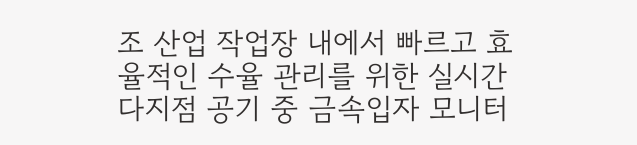조 산업 작업장 내에서 빠르고 효율적인 수율 관리를 위한 실시간 다지점 공기 중 금속입자 모니터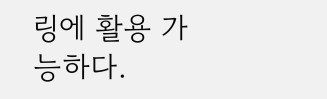링에 활용 가능하다.